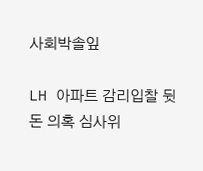사회박솔잎

LH 아파트 감리입찰 뒷돈 의혹 심사위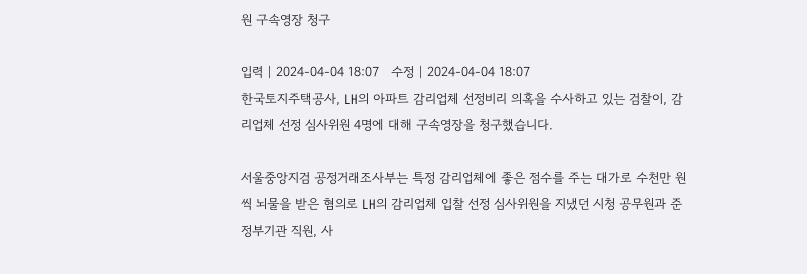원 구속영장 청구

입력 | 2024-04-04 18:07   수정 | 2024-04-04 18:07
한국토지주택공사, LH의 아파트 감리업체 선정비리 의혹을 수사하고 있는 검찰이, 감리업체 선정 심사위원 4명에 대해 구속영장을 청구했습니다.

서울중앙지검 공정거래조사부는 특정 감리업체에 좋은 점수를 주는 대가로 수천만 원씩 뇌물을 받은 혐의로 LH의 감리업체 입찰 선정 심사위원을 지냈던 시청 공무원과 준정부기관 직원, 사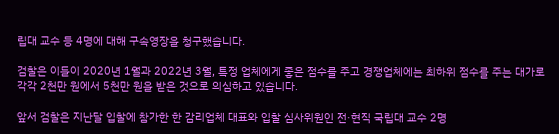립대 교수 등 4명에 대해 구속영장을 청구했습니다.

검찰은 이들이 2020년 1월과 2022년 3월, 특정 업체에게 좋은 점수를 주고 경쟁업체에는 최하위 점수를 주는 대가로 각각 2천만 원에서 5천만 원을 받은 것으로 의심하고 있습니다.

앞서 검찰은 지난달 입찰에 참가한 한 감리업체 대표와 입찰 심사위원인 전·현직 국립대 교수 2명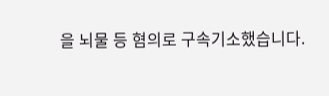을 뇌물 등 혐의로 구속기소했습니다.